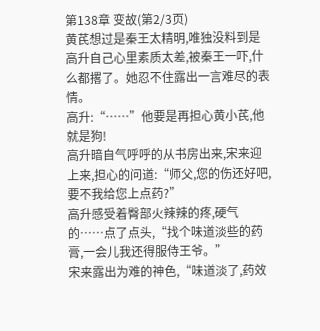第138章 变故(第2/3页)
黄芪想过是秦王太精明,唯独没料到是高升自己心里素质太差,被秦王一吓,什么都撂了。她忍不住露出一言难尽的表情。
高升:“……”他要是再担心黄小芪,他就是狗!
高升暗自气呼呼的从书房出来,宋来迎上来,担心的问道:“师父,您的伤还好吧,要不我给您上点药?”
高升感受着臀部火辣辣的疼,硬气的……点了点头,“找个味道淡些的药膏,一会儿我还得服侍王爷。”
宋来露出为难的神色,“味道淡了,药效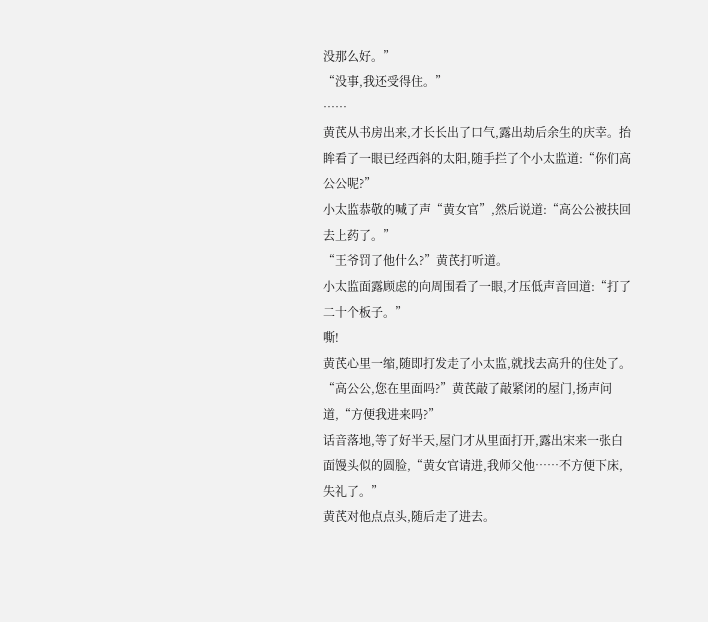没那么好。”
“没事,我还受得住。”
……
黄芪从书房出来,才长长出了口气,露出劫后余生的庆幸。抬眸看了一眼已经西斜的太阳,随手拦了个小太监道:“你们高公公呢?”
小太监恭敬的喊了声“黄女官”,然后说道:“高公公被扶回去上药了。”
“王爷罚了他什么?”黄芪打听道。
小太监面露顾虑的向周围看了一眼,才压低声音回道:“打了二十个板子。”
嘶!
黄芪心里一缩,随即打发走了小太监,就找去高升的住处了。
“高公公,您在里面吗?”黄芪敲了敲紧闭的屋门,扬声问道,“方便我进来吗?”
话音落地,等了好半天,屋门才从里面打开,露出宋来一张白面馒头似的圆脸,“黄女官请进,我师父他……不方便下床,失礼了。”
黄芪对他点点头,随后走了进去。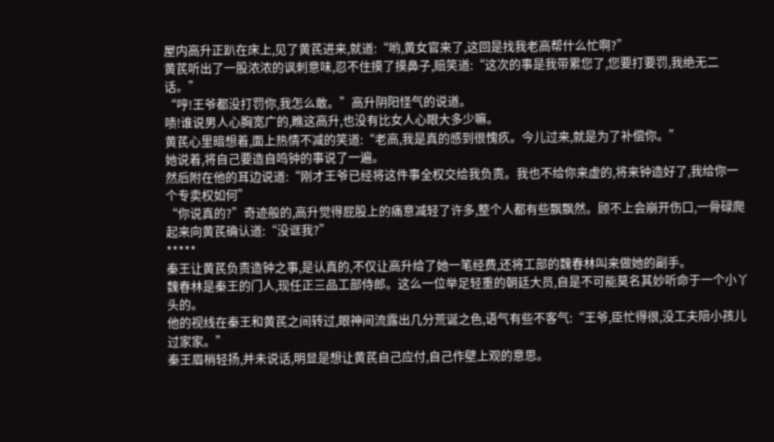屋内高升正趴在床上,见了黄芪进来,就道:“哟,黄女官来了,这回是找我老高帮什么忙啊?”
黄芪听出了一股浓浓的讽刺意味,忍不住摸了摸鼻子,赔笑道:“这次的事是我带累您了,您要打要罚,我绝无二话。”
“哼!王爷都没打罚你,我怎么敢。”高升阴阳怪气的说道。
啧!谁说男人心胸宽广的,瞧这高升,也没有比女人心眼大多少嘛。
黄芪心里暗想着,面上热情不减的笑道:“老高,我是真的感到很愧疚。今儿过来,就是为了补偿你。”
她说着,将自己要造自鸣钟的事说了一遍。
然后附在他的耳边说道:“刚才王爷已经将这件事全权交给我负责。我也不给你来虚的,将来钟造好了,我给你一个专卖权如何”
“你说真的?”奇迹般的,高升觉得屁股上的痛意减轻了许多,整个人都有些飘飘然。顾不上会崩开伤口,一骨碌爬起来向黄芪确认道:“没诓我?”
*****
秦王让黄芪负责造钟之事,是认真的,不仅让高升给了她一笔经费,还将工部的魏春林叫来做她的副手。
魏春林是秦王的门人,现任正三品工部侍郎。这么一位举足轻重的朝廷大员,自是不可能莫名其妙听命于一个小丫头的。
他的视线在秦王和黄芪之间转过,眼神间流露出几分荒诞之色,语气有些不客气:“王爷,臣忙得很,没工夫陪小孩儿过家家。”
秦王眉梢轻扬,并未说话,明显是想让黄芪自己应付,自己作壁上观的意思。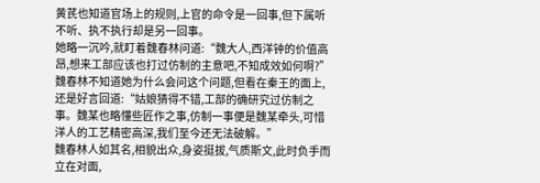黄芪也知道官场上的规则,上官的命令是一回事,但下属听不听、执不执行却是另一回事。
她略一沉吟,就盯着魏春林问道:“魏大人,西洋钟的价值高昂,想来工部应该也打过仿制的主意吧,不知成效如何啊?”
魏春林不知道她为什么会问这个问题,但看在秦王的面上,还是好言回道:“姑娘猜得不错,工部的确研究过仿制之事。魏某也略懂些匠作之事,仿制一事便是魏某牵头,可惜洋人的工艺精密高深,我们至今还无法破解。”
魏春林人如其名,相貌出众,身姿挺拔,气质斯文,此时负手而立在对面,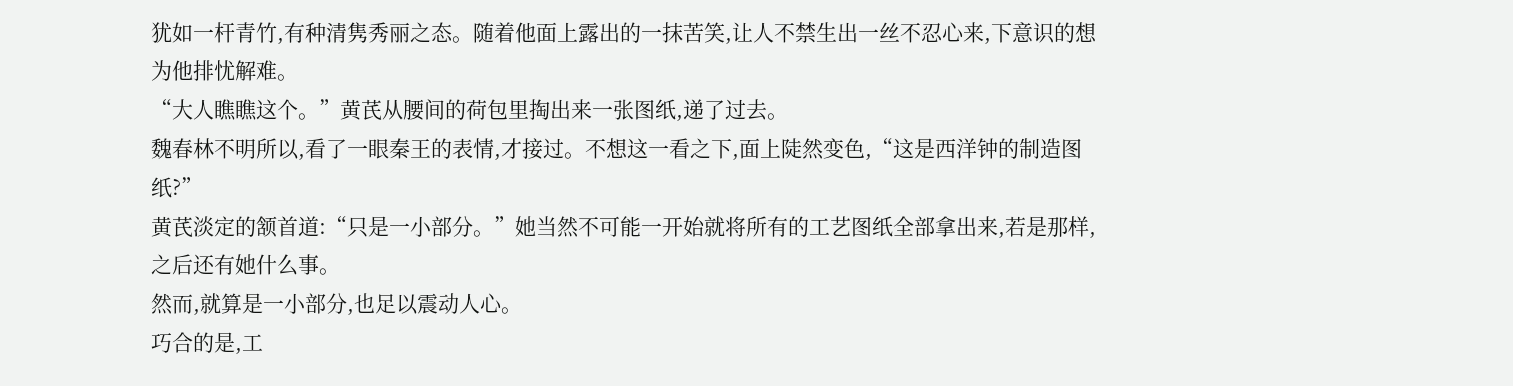犹如一杆青竹,有种清隽秀丽之态。随着他面上露出的一抹苦笑,让人不禁生出一丝不忍心来,下意识的想为他排忧解难。
“大人瞧瞧这个。”黄芪从腰间的荷包里掏出来一张图纸,递了过去。
魏春林不明所以,看了一眼秦王的表情,才接过。不想这一看之下,面上陡然变色,“这是西洋钟的制造图纸?”
黄芪淡定的颔首道:“只是一小部分。”她当然不可能一开始就将所有的工艺图纸全部拿出来,若是那样,之后还有她什么事。
然而,就算是一小部分,也足以震动人心。
巧合的是,工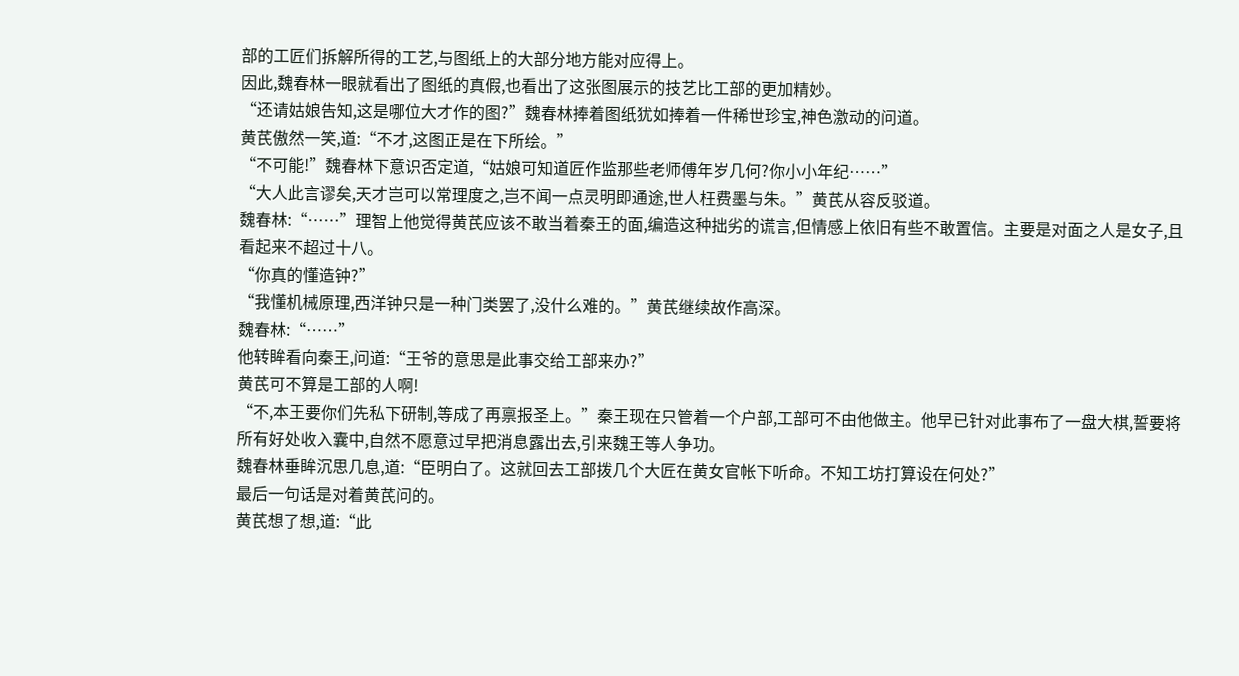部的工匠们拆解所得的工艺,与图纸上的大部分地方能对应得上。
因此,魏春林一眼就看出了图纸的真假,也看出了这张图展示的技艺比工部的更加精妙。
“还请姑娘告知,这是哪位大才作的图?”魏春林捧着图纸犹如捧着一件稀世珍宝,神色激动的问道。
黄芪傲然一笑,道:“不才,这图正是在下所绘。”
“不可能!”魏春林下意识否定道,“姑娘可知道匠作监那些老师傅年岁几何?你小小年纪……”
“大人此言谬矣,天才岂可以常理度之,岂不闻一点灵明即通途,世人枉费墨与朱。”黄芪从容反驳道。
魏春林:“……”理智上他觉得黄芪应该不敢当着秦王的面,编造这种拙劣的谎言,但情感上依旧有些不敢置信。主要是对面之人是女子,且看起来不超过十八。
“你真的懂造钟?”
“我懂机械原理,西洋钟只是一种门类罢了,没什么难的。”黄芪继续故作高深。
魏春林:“……”
他转眸看向秦王,问道:“王爷的意思是此事交给工部来办?”
黄芪可不算是工部的人啊!
“不,本王要你们先私下研制,等成了再禀报圣上。”秦王现在只管着一个户部,工部可不由他做主。他早已针对此事布了一盘大棋,誓要将所有好处收入囊中,自然不愿意过早把消息露出去,引来魏王等人争功。
魏春林垂眸沉思几息,道:“臣明白了。这就回去工部拨几个大匠在黄女官帐下听命。不知工坊打算设在何处?”
最后一句话是对着黄芪问的。
黄芪想了想,道:“此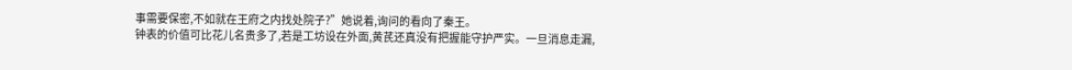事需要保密,不如就在王府之内找处院子?”她说着,询问的看向了秦王。
钟表的价值可比花儿名贵多了,若是工坊设在外面,黄芪还真没有把握能守护严实。一旦消息走漏,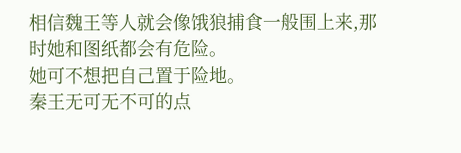相信魏王等人就会像饿狼捕食一般围上来,那时她和图纸都会有危险。
她可不想把自己置于险地。
秦王无可无不可的点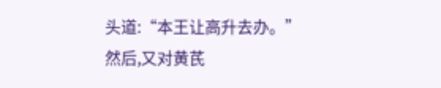头道:“本王让高升去办。”
然后,又对黄芪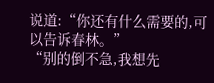说道:“你还有什么需要的,可以告诉春林。”
“别的倒不急,我想先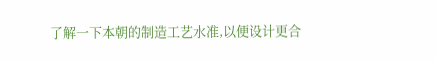了解一下本朝的制造工艺水准,以便设计更合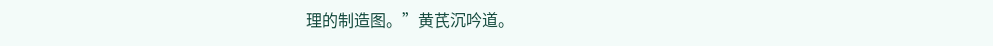理的制造图。”黄芪沉吟道。